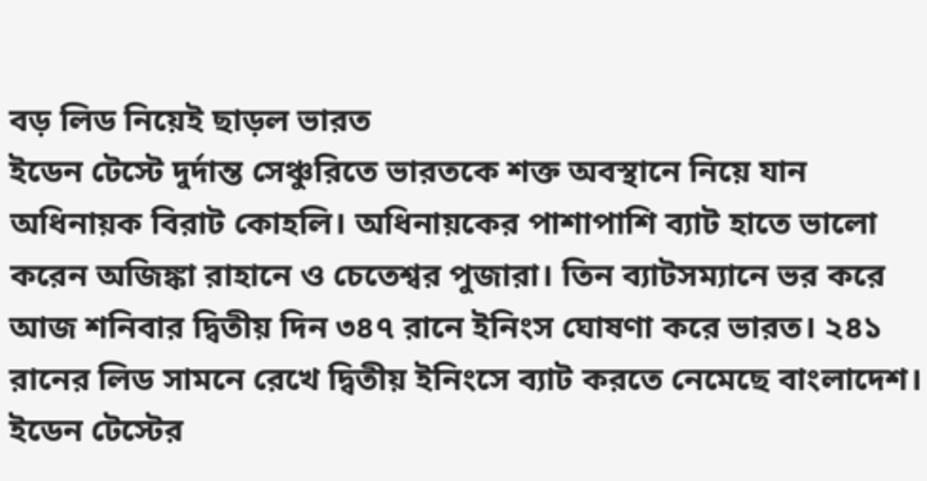বড় লিড নিয়েই ছাড়ল ভারত
ইডেন টেস্টে দুর্দান্ত সেঞ্চুরিতে ভারতকে শক্ত অবস্থানে নিয়ে যান অধিনায়ক বিরাট কোহলি। অধিনায়কের পাশাপাশি ব্যাট হাতে ভালো করেন অজিঙ্কা রাহানে ও চেতেশ্বর পুজারা। তিন ব্যাটসম্যানে ভর করে আজ শনিবার দ্বিতীয় দিন ৩৪৭ রানে ইনিংস ঘোষণা করে ভারত। ২৪১ রানের লিড সামনে রেখে দ্বিতীয় ইনিংসে ব্যাট করতে নেমেছে বাংলাদেশ।
ইডেন টেস্টের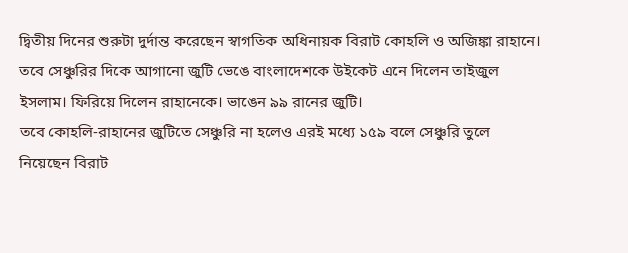দ্বিতীয় দিনের শুরুটা দুর্দান্ত করেছেন স্বাগতিক অধিনায়ক বিরাট কোহলি ও অজিঙ্কা রাহানে। তবে সেঞ্চুরির দিকে আগানো জুটি ভেঙে বাংলাদেশকে উইকেট এনে দিলেন তাইজুল ইসলাম। ফিরিয়ে দিলেন রাহানেকে। ভাঙেন ৯৯ রানের জুটি।
তবে কোহলি-রাহানের জুটিতে সেঞ্চুরি না হলেও এরই মধ্যে ১৫৯ বলে সেঞ্চুরি তুলে নিয়েছেন বিরাট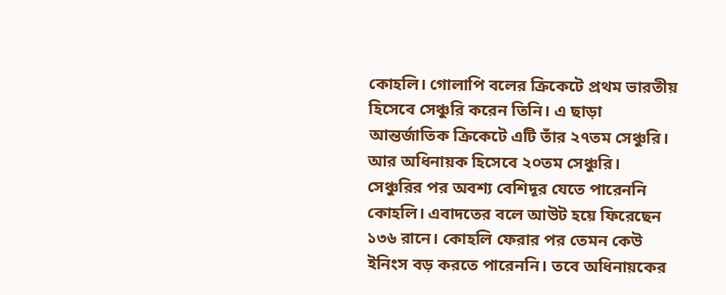কোহলি। গোলাপি বলের ক্রিকেটে প্রথম ভারতীয় হিসেবে সেঞ্চুরি করেন তিনি। এ ছাড়া আন্তর্জাতিক ক্রিকেটে এটি তাঁর ২৭তম সেঞ্চুরি। আর অধিনায়ক হিসেবে ২০তম সেঞ্চুরি।
সেঞ্চুরির পর অবশ্য বেশিদূর যেতে পারেননি কোহলি। এবাদতের বলে আউট হয়ে ফিরেছেন ১৩৬ রানে। কোহলি ফেরার পর তেমন কেউ ইনিংস বড় করতে পারেননি। তবে অধিনায়কের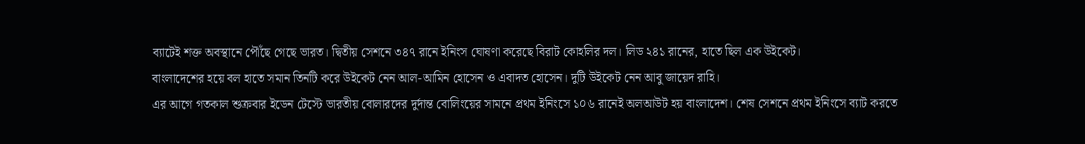ব্যাটেই শক্ত অবস্থানে পৌঁছে গেছে ভারত। দ্বিতীয় সেশনে ৩৪৭ রানে ইনিংস ঘোষণা করেছে বিরাট কোহলির দল। লিড ২৪১ রানের, হাতে ছিল এক উইকেট।
বাংলাদেশের হয়ে বল হাতে সমান তিনটি করে উইকেট নেন আল-আমিন হোসেন ও এবাদত হোসেন। দুটি উইকেট নেন আবু জায়েদ রাহি।
এর আগে গতকাল শুক্রবার ইডেন টেস্টে ভারতীয় বোলারদের দুর্দান্ত বোলিংয়ের সামনে প্রথম ইনিংসে ১০৬ রানেই অলআউট হয় বাংলাদেশ। শেষ সেশনে প্রথম ইনিংসে ব্যাট করতে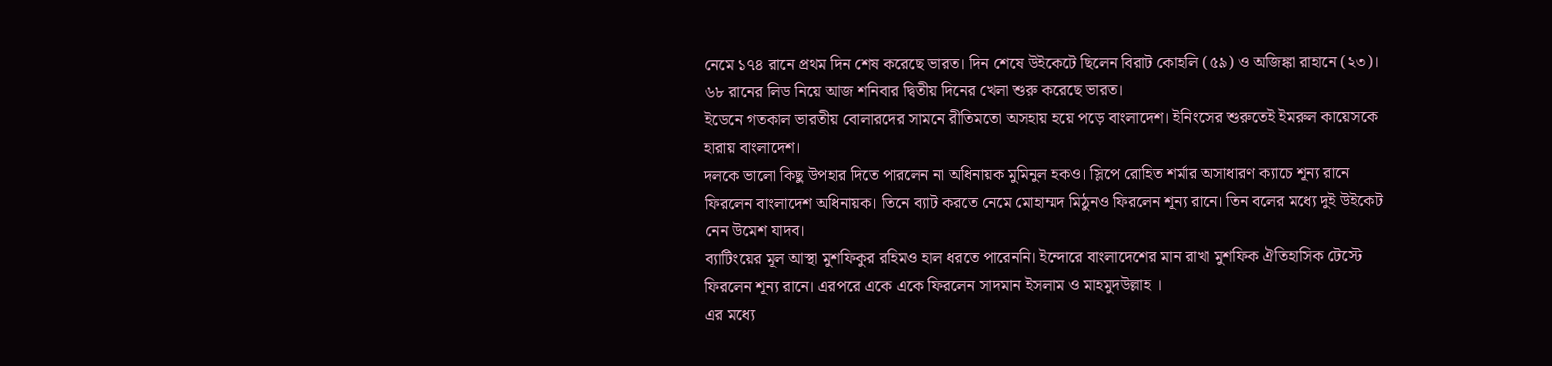নেমে ১৭৪ রানে প্রথম দিন শেষ করেছে ভারত। দিন শেষে উইকেটে ছিলেন বিরাট কোহলি (৫৯) ও অজিঙ্কা রাহানে (২৩)। ৬৮ রানের লিড নিয়ে আজ শনিবার দ্বিতীয় দিনের খেলা শুরু করেছে ভারত।
ইডেনে গতকাল ভারতীয় বোলারদের সামনে রীতিমতো অসহায় হয়ে পড়ে বাংলাদেশ। ইনিংসের শুরুতেই ইমরুল কায়েসকে হারায় বাংলাদেশ।
দলকে ভালো কিছু উপহার দিতে পারলেন না অধিনায়ক মুমিনুল হকও। স্লিপে রোহিত শর্মার অসাধারণ ক্যাচে শূন্য রানে ফিরলেন বাংলাদেশ অধিনায়ক। তিনে ব্যাট করতে নেমে মোহাম্মদ মিঠুনও ফিরলেন শূন্য রানে। তিন বলের মধ্যে দুই উইকেট নেন উমেশ যাদব।
ব্যাটিংয়ের মূল আস্থা মুশফিকুর রহিমও হাল ধরতে পারেননি। ইন্দোরে বাংলাদেশের মান রাখা মুশফিক ঐতিহাসিক টেস্টে ফিরলেন শূন্য রানে। এরপরে একে একে ফিরলেন সাদমান ইসলাম ও মাহমুদউল্লাহ ।
এর মধ্যে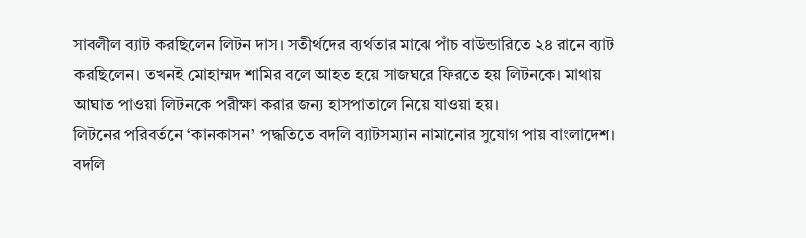সাবলীল ব্যাট করছিলেন লিটন দাস। সতীর্থদের ব্যর্থতার মাঝে পাঁচ বাউন্ডারিতে ২৪ রানে ব্যাট করছিলেন। তখনই মোহাম্মদ শামির বলে আহত হয়ে সাজঘরে ফিরতে হয় লিটনকে। মাথায় আঘাত পাওয়া লিটনকে পরীক্ষা করার জন্য হাসপাতালে নিয়ে যাওয়া হয়।
লিটনের পরিবর্তনে ‘কানকাসন’ পদ্ধতিতে বদলি ব্যাটসম্যান নামানোর সুযোগ পায় বাংলাদেশ। বদলি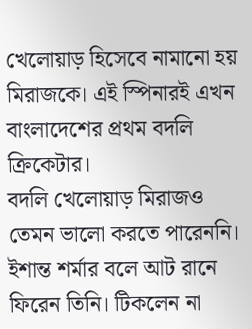খেলোয়াড় হিসেবে নামানো হয় মিরাজকে। এই স্পিনারই এখন বাংলাদেশের প্রথম বদলি ক্রিকেটার।
বদলি খেলোয়াড় মিরাজও তেমন ভালো করতে পারেননি। ইশান্ত শর্মার বলে আট রানে ফিরেন তিনি। টিকলেন না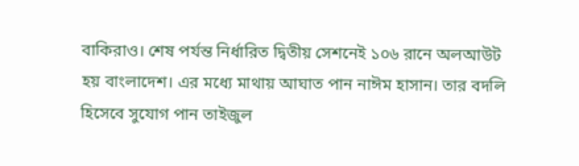বাকিরাও। শেষ পর্যন্ত নির্ধারিত দ্বিতীয় সেশনেই ১০৬ রানে অলআউট হয় বাংলাদেশ। এর মধ্যে মাথায় আঘাত পান নাঈম হাসান। তার বদলি হিসেবে সুযোগ পান তাইজুল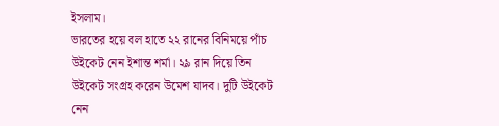ইসলাম।
ভারতের হয়ে বল হাতে ২২ রানের বিনিময়ে পাঁচ উইকেট নেন ইশান্ত শর্মা। ২৯ রান দিয়ে তিন উইকেট সংগ্রহ করেন উমেশ যাদব। দুটি উইকেট নেন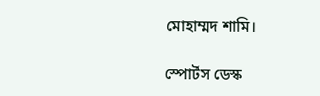মোহাম্মদ শামি।

স্পোর্টস ডেস্ক